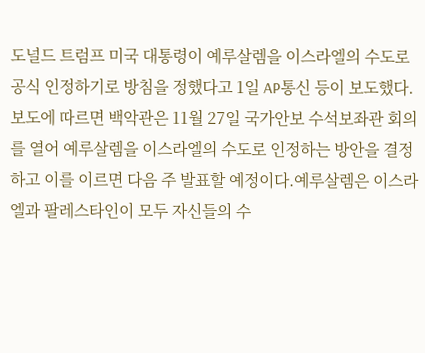도널드 트럼프 미국 대통령이 예루살렘을 이스라엘의 수도로 공식 인정하기로 방침을 정했다고 1일 AP통신 등이 보도했다.보도에 따르면 백악관은 11월 27일 국가안보 수석보좌관 회의를 열어 예루살렘을 이스라엘의 수도로 인정하는 방안을 결정하고 이를 이르면 다음 주 발표할 예정이다.예루살렘은 이스라엘과 팔레스타인이 모두 자신들의 수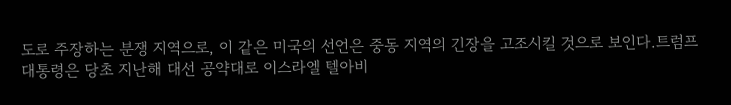도로 주장하는 분쟁 지역으로, 이 같은 미국의 선언은 중동 지역의 긴장을 고조시킬 것으로 보인다.트럼프 대통령은 당초 지난해 대선 공약대로 이스라엘 텔아비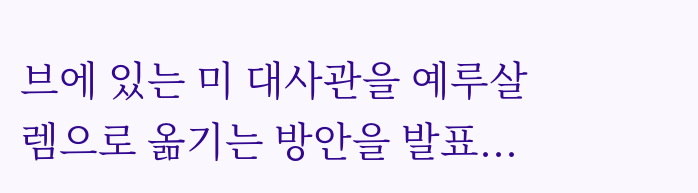브에 있는 미 대사관을 예루살렘으로 옮기는 방안을 발표...